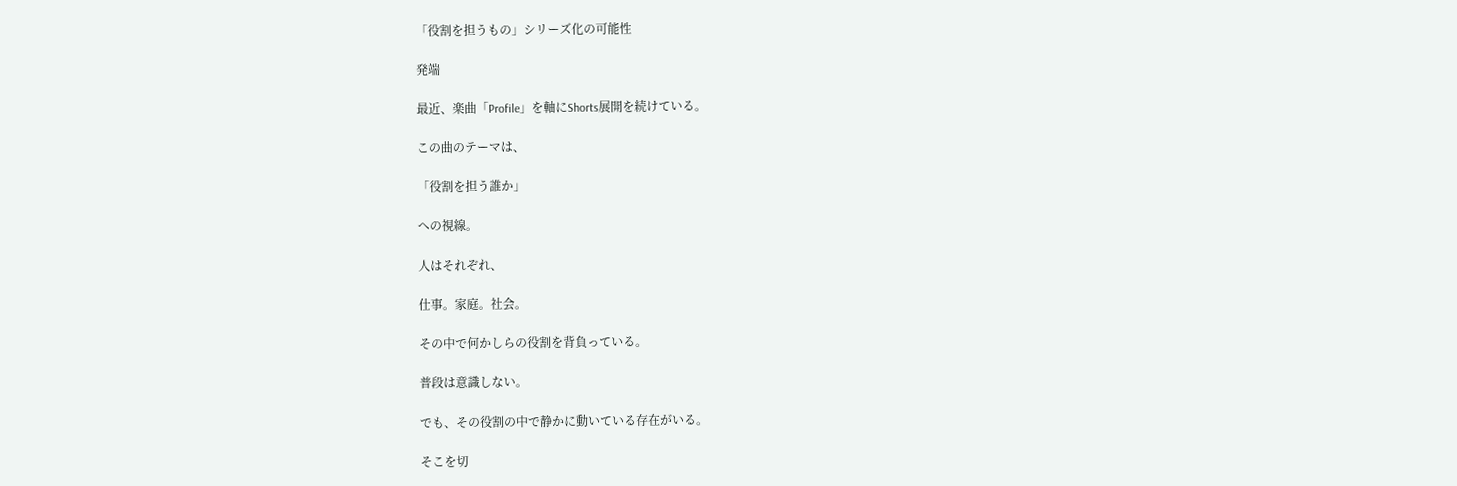「役割を担うもの」シリーズ化の可能性

発端

最近、楽曲「Profile」を軸にShorts展開を続けている。

この曲のテーマは、

「役割を担う誰か」

への視線。

人はそれぞれ、

仕事。家庭。社会。

その中で何かしらの役割を背負っている。

普段は意識しない。

でも、その役割の中で静かに動いている存在がいる。

そこを切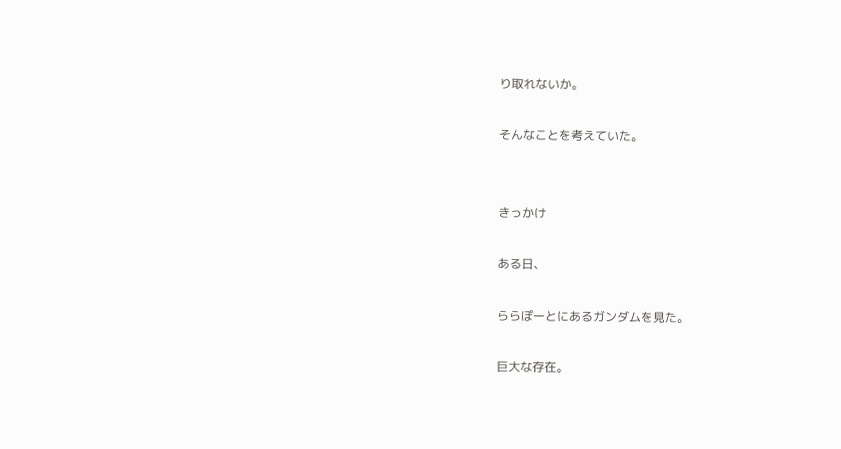り取れないか。

そんなことを考えていた。


きっかけ

ある日、

ららぽーとにあるガンダムを見た。

巨大な存在。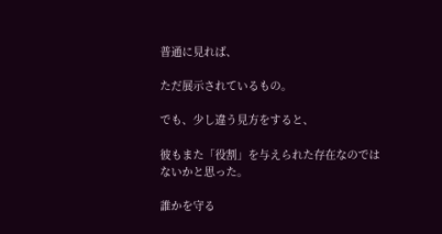普通に見れば、

ただ展示されているもの。

でも、少し違う見方をすると、

彼もまた「役割」を与えられた存在なのではないかと思った。

誰かを守る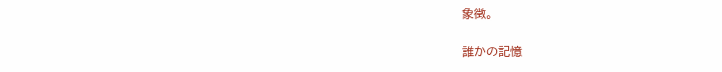象徴。

誰かの記憶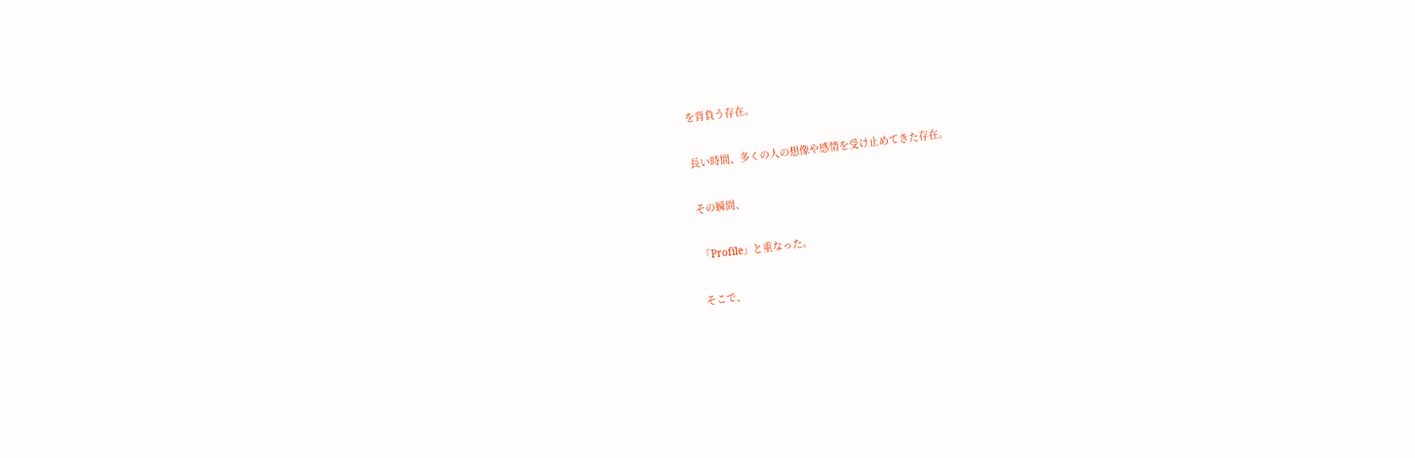を背負う存在。

長い時間、多くの人の想像や感情を受け止めてきた存在。

その瞬間、

「Profile」と重なった。

そこで、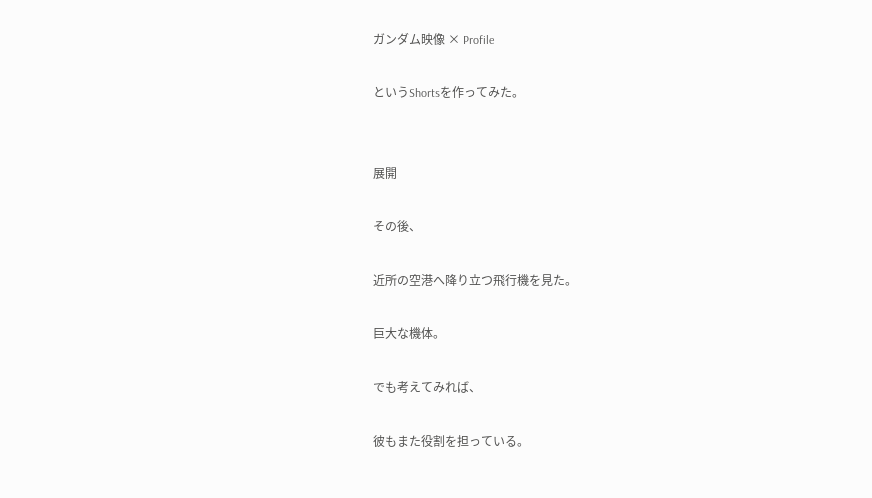ガンダム映像 × Profile

というShortsを作ってみた。


展開

その後、

近所の空港へ降り立つ飛行機を見た。

巨大な機体。

でも考えてみれば、

彼もまた役割を担っている。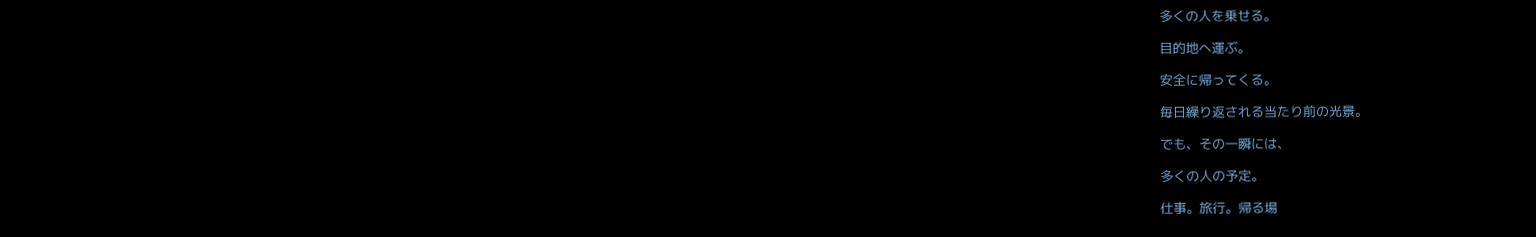多くの人を乗せる。

目的地へ運ぶ。

安全に帰ってくる。

毎日繰り返される当たり前の光景。

でも、その一瞬には、

多くの人の予定。

仕事。旅行。帰る場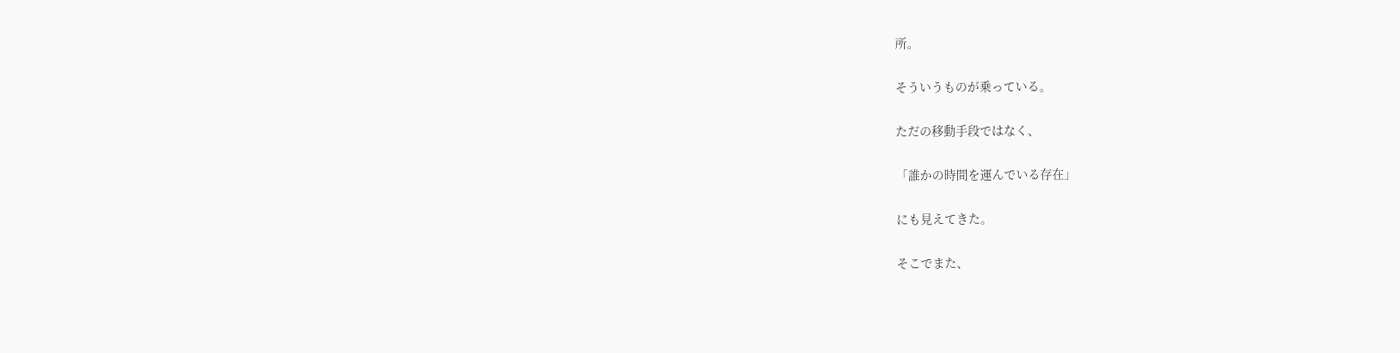所。

そういうものが乗っている。

ただの移動手段ではなく、

「誰かの時間を運んでいる存在」

にも見えてきた。

そこでまた、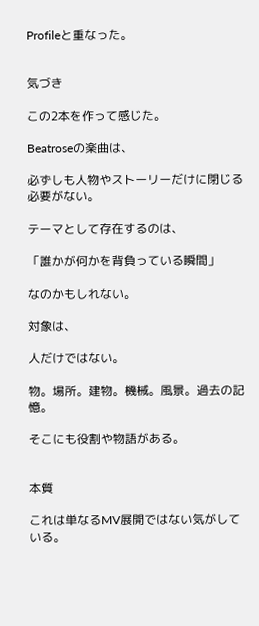Profileと重なった。


気づき

この2本を作って感じた。

Beatroseの楽曲は、

必ずしも人物やストーリーだけに閉じる必要がない。

テーマとして存在するのは、

「誰かが何かを背負っている瞬間」

なのかもしれない。

対象は、

人だけではない。

物。場所。建物。機械。風景。過去の記憶。

そこにも役割や物語がある。


本質

これは単なるMV展開ではない気がしている。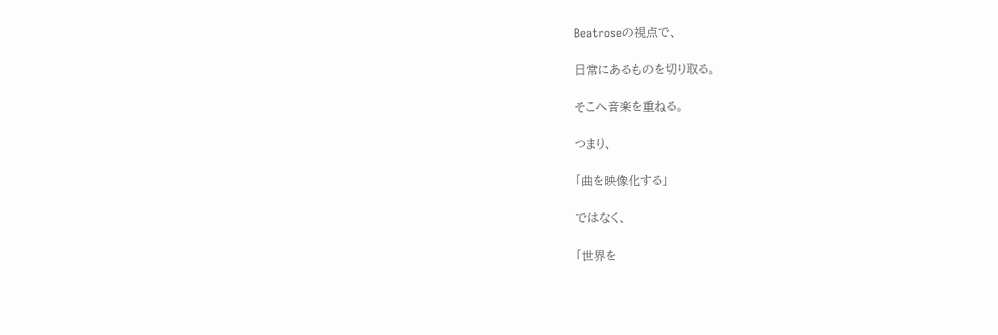Beatroseの視点で、

日常にあるものを切り取る。

そこへ音楽を重ねる。

つまり、

「曲を映像化する」

ではなく、

「世界を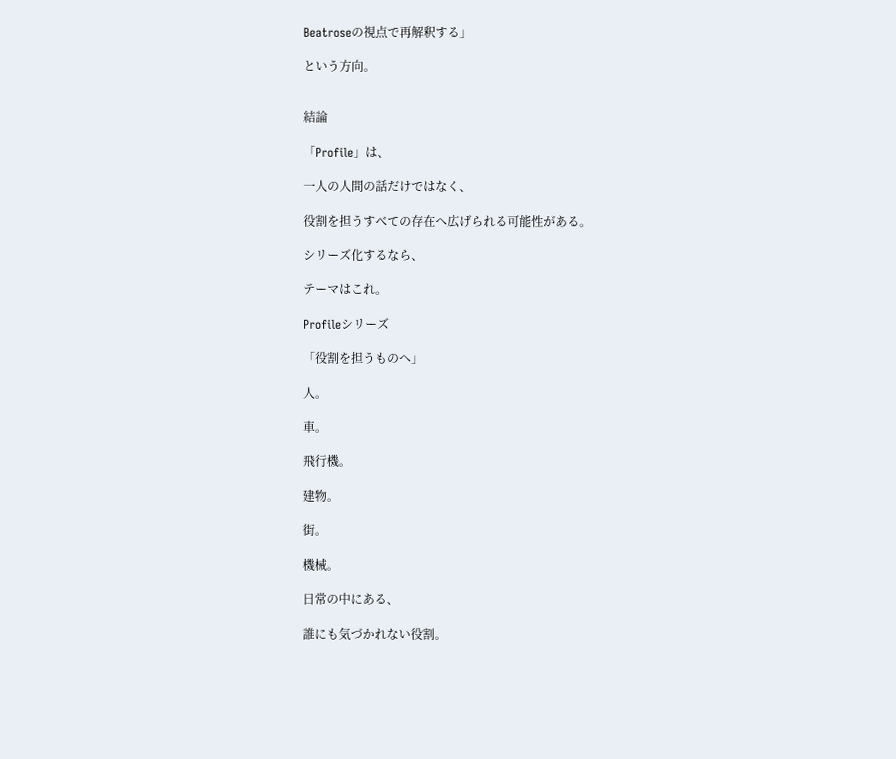Beatroseの視点で再解釈する」

という方向。


結論

「Profile」は、

一人の人間の話だけではなく、

役割を担うすべての存在へ広げられる可能性がある。

シリーズ化するなら、

テーマはこれ。

Profileシリーズ

「役割を担うものへ」

人。

車。

飛行機。

建物。

街。

機械。

日常の中にある、

誰にも気づかれない役割。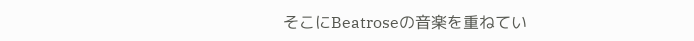そこにBeatroseの音楽を重ねてい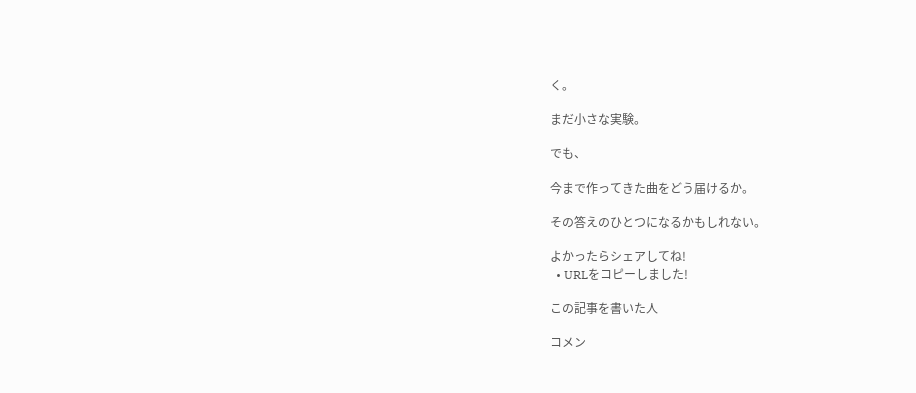く。

まだ小さな実験。

でも、

今まで作ってきた曲をどう届けるか。

その答えのひとつになるかもしれない。

よかったらシェアしてね!
  • URLをコピーしました!

この記事を書いた人

コメン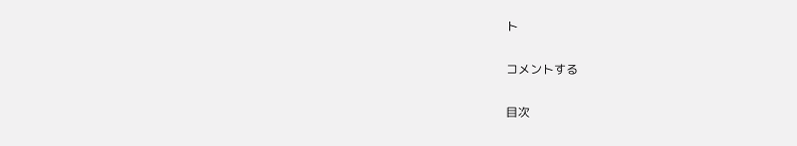ト

コメントする

目次